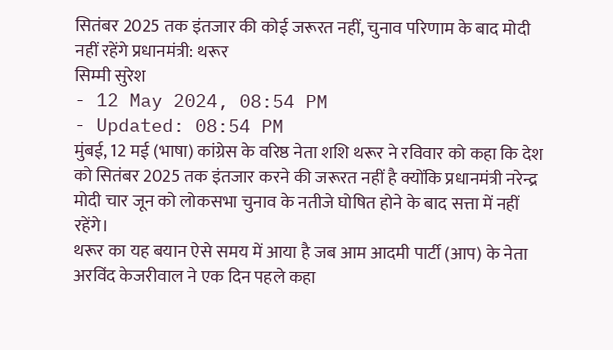सितंबर 2025 तक इंतजार की कोई जरूरत नहीं, चुनाव परिणाम के बाद मोदी नहीं रहेंगे प्रधानमंत्री: थरूर
सिम्मी सुरेश
- 12 May 2024, 08:54 PM
- Updated: 08:54 PM
मुंबई, 12 मई (भाषा) कांग्रेस के वरिष्ठ नेता शशि थरूर ने रविवार को कहा कि देश को सितंबर 2025 तक इंतजार करने की जरूरत नहीं है क्योंकि प्रधानमंत्री नरेन्द्र मोदी चार जून को लोकसभा चुनाव के नतीजे घोषित होने के बाद सत्ता में नहीं रहेंगे।
थरूर का यह बयान ऐसे समय में आया है जब आम आदमी पार्टी (आप) के नेता अरविंद केजरीवाल ने एक दिन पहले कहा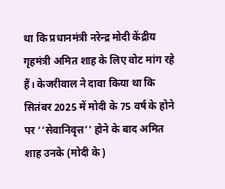था कि प्रधानमंत्री नरेन्द्र मोदी केंद्रीय गृहमंत्री अमित शाह के लिए वोट मांग रहे हैं। केजरीवाल ने दावा किया था कि सितंबर 2025 में मोदी के 75 वर्ष के होने पर ‘‘सेवानिवृत्त’’ होने के बाद अमित शाह उनके (मोदी के)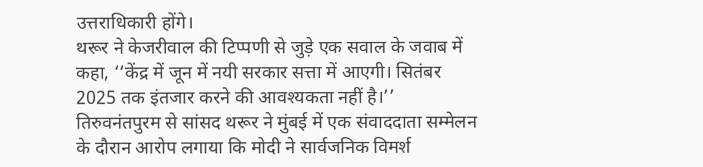उत्तराधिकारी होंगे।
थरूर ने केजरीवाल की टिप्पणी से जुड़े एक सवाल के जवाब में कहा, ‘‘केंद्र में जून में नयी सरकार सत्ता में आएगी। सितंबर 2025 तक इंतजार करने की आवश्यकता नहीं है।’’
तिरुवनंतपुरम से सांसद थरूर ने मुंबई में एक संवाददाता सम्मेलन के दौरान आरोप लगाया कि मोदी ने सार्वजनिक विमर्श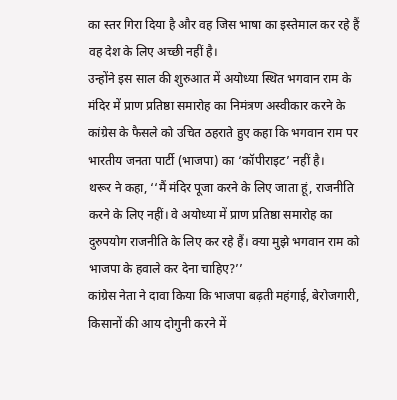का स्तर गिरा दिया है और वह जिस भाषा का इस्तेमाल कर रहे हैं वह देश के लिए अच्छी नहीं है।
उन्होंने इस साल की शुरुआत में अयोध्या स्थित भगवान राम के मंदिर में प्राण प्रतिष्ठा समारोह का निमंत्रण अस्वीकार करने के कांग्रेस के फैसले को उचित ठहराते हुए कहा कि भगवान राम पर भारतीय जनता पार्टी (भाजपा) का ‘कॉपीराइट’ नहीं है।
थरूर ने कहा, ‘‘मैं मंदिर पूजा करने के लिए जाता हूं, राजनीति करने के लिए नहीं। वे अयोध्या में प्राण प्रतिष्ठा समारोह का दुरुपयोग राजनीति के लिए कर रहे हैं। क्या मुझे भगवान राम को भाजपा के हवाले कर देना चाहिए?’’
कांग्रेस नेता ने दावा किया कि भाजपा बढ़ती महंगाई, बेरोजगारी, किसानों की आय दोगुनी करने में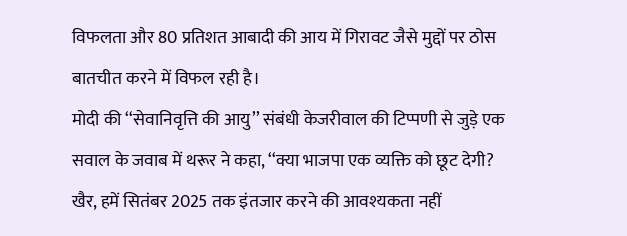विफलता और 80 प्रतिशत आबादी की आय में गिरावट जैसे मुद्दों पर ठोस बातचीत करने में विफल रही है।
मोदी की ‘‘सेवानिवृत्ति की आयु’’ संबंधी केजरीवाल की टिप्पणी से जुड़े एक सवाल के जवाब में थरूर ने कहा, ‘‘क्या भाजपा एक व्यक्ति को छूट देगी? खैर, हमें सितंबर 2025 तक इंतजार करने की आवश्यकता नहीं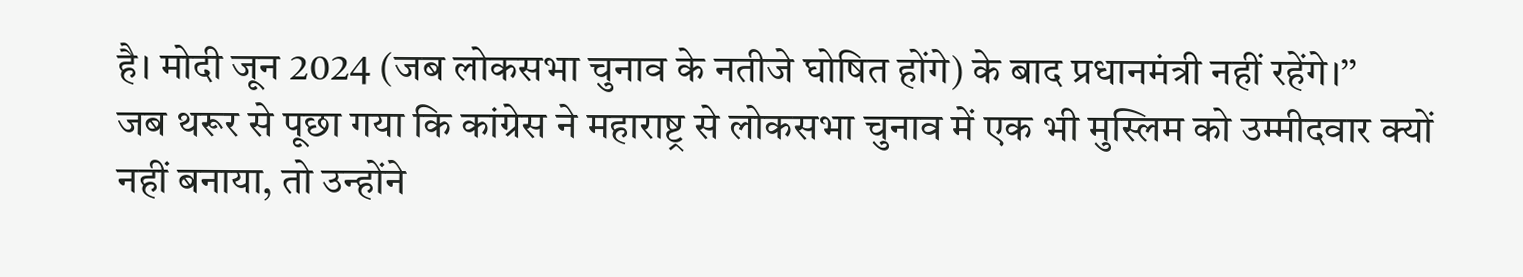है। मोदी जून 2024 (जब लोकसभा चुनाव के नतीजे घोषित होंगे) के बाद प्रधानमंत्री नहीं रहेंगे।’’
जब थरूर से पूछा गया कि कांग्रेस ने महाराष्ट्र से लोकसभा चुनाव में एक भी मुस्लिम को उम्मीदवार क्यों नहीं बनाया, तो उन्होंने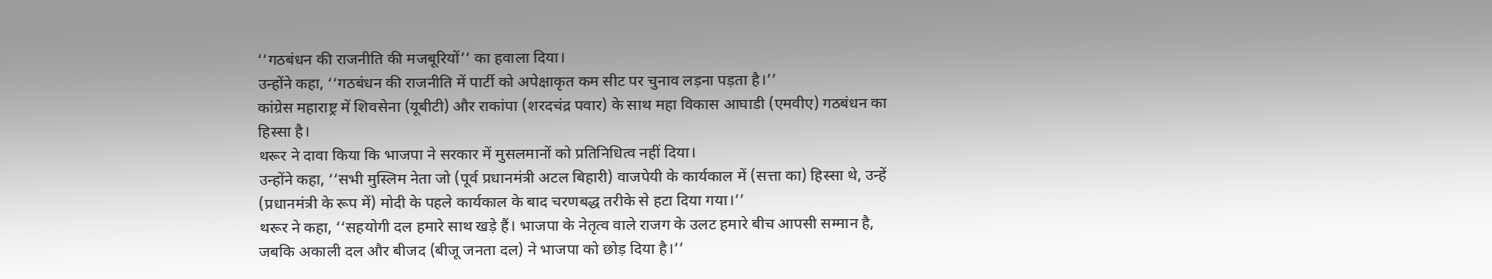‘‘गठबंधन की राजनीति की मजबूरियों’’ का हवाला दिया।
उन्होंने कहा, ‘‘गठबंधन की राजनीति में पार्टी को अपेक्षाकृत कम सीट पर चुनाव लड़ना पड़ता है।’’
कांग्रेस महाराष्ट्र में शिवसेना (यूबीटी) और राकांपा (शरदचंद्र पवार) के साथ महा विकास आघाडी (एमवीए) गठबंधन का हिस्सा है।
थरूर ने दावा किया कि भाजपा ने सरकार में मुसलमानों को प्रतिनिधित्व नहीं दिया।
उन्होंने कहा, ‘‘सभी मुस्लिम नेता जो (पूर्व प्रधानमंत्री अटल बिहारी) वाजपेयी के कार्यकाल में (सत्ता का) हिस्सा थे, उन्हें (प्रधानमंत्री के रूप में) मोदी के पहले कार्यकाल के बाद चरणबद्ध तरीके से हटा दिया गया।’’
थरूर ने कहा, ‘‘सहयोगी दल हमारे साथ खड़े हैं। भाजपा के नेतृत्व वाले राजग के उलट हमारे बीच आपसी सम्मान है, जबकि अकाली दल और बीजद (बीजू जनता दल) ने भाजपा को छोड़ दिया है।’’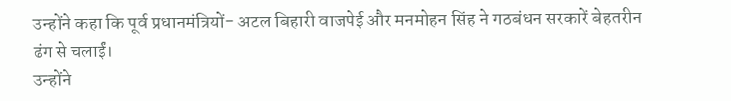उन्होंने कहा कि पूर्व प्रधानमंत्रियों- अटल बिहारी वाजपेई और मनमोहन सिंह ने गठबंधन सरकारें बेहतरीन ढंग से चलाईं।
उन्होंने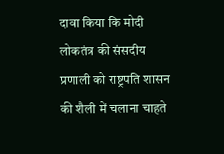दावा किया कि मोदी लोकतंत्र की संसदीय प्रणाली को राष्ट्रपति शासन की शैली में चलाना चाहते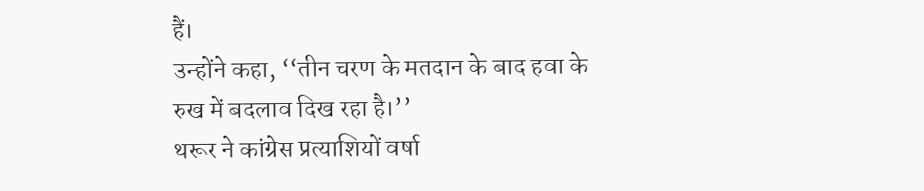हैं।
उन्होंने कहा, ‘‘तीन चरण के मतदान के बाद हवा के रुख में बदलाव दिख रहा है।’’
थरूर ने कांग्रेस प्रत्याशियों वर्षा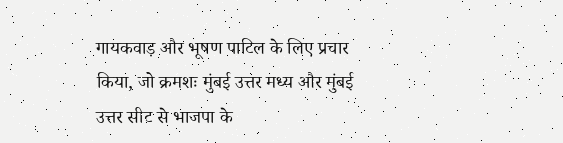गायकवाड़ और भूषण पाटिल के लिए प्रचार किया, जो क्रमशः मुंबई उत्तर मध्य और मुंबई उत्तर सीट से भाजपा के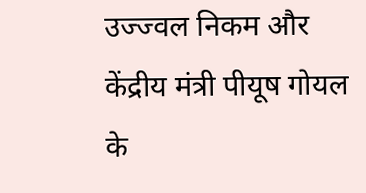उज्ज्वल निकम और केंद्रीय मंत्री पीयूष गोयल के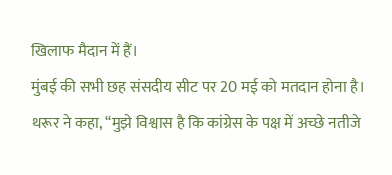खिलाफ मैदान में हैं।
मुंबई की सभी छह संसदीय सीट पर 20 मई को मतदान होना है।
थरूर ने कहा, ‘‘मुझे विश्वास है कि कांग्रेस के पक्ष में अच्छे नतीजे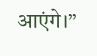आएंगे।’’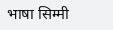भाषा सिम्मी